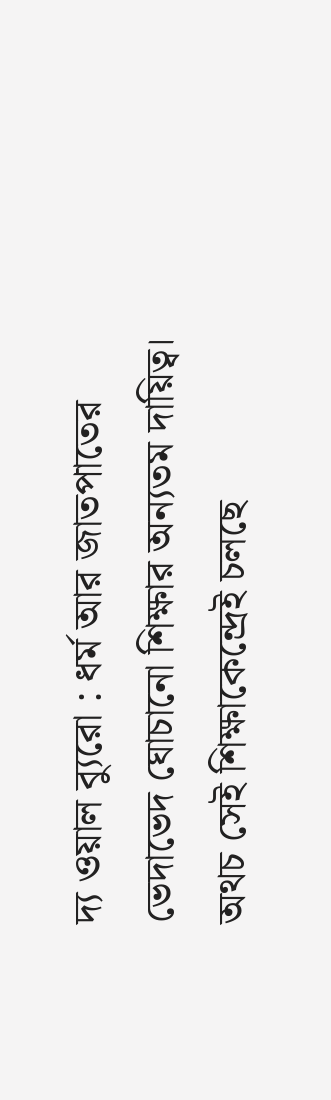দ্য ওয়াল ব্যুরো : ধর্ম আর জাতপাতের ভেদাভেদ ঘোচানো শিক্ষার অন্যতম দায়িত্ব। অথচ সেই শিক্ষাকেন্দ্রেই চলছে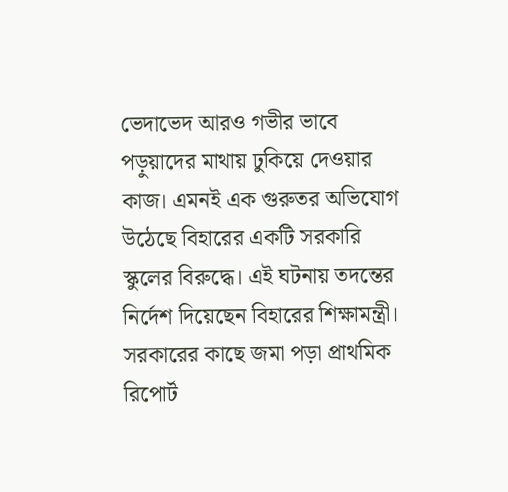ভেদাভেদ আরও গভীর ভাবে পড়ুয়াদের মাথায় ঢুকিয়ে দেওয়ার কাজ। এমনই এক গুরুতর অভিযোগ উঠেছে বিহারের একটি সরকারি স্কুলের বিরুদ্ধে। এই ঘটনায় তদন্তের নির্দেশ দিয়েছেন বিহারের শিক্ষামন্ত্রী।
সরকারের কাছে জমা পড়া প্রাথমিক রিপোর্ট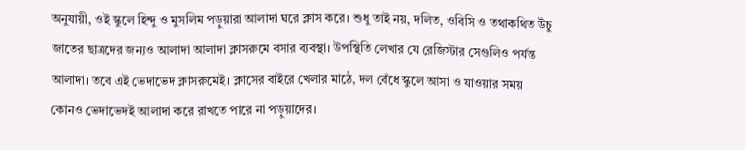অনুযায়ী, ওই স্কুলে হিন্দু ও মুসলিম পড়ুয়ারা আলাদা ঘরে ক্লাস করে। শুধু তাই নয়, দলিত, ওবিসি ও তথাকথিত উঁচু জাতের ছাত্রদের জন্যও আলাদা আলাদা ক্লাসরুমে বসার ব্যবস্থা। উপস্থিতি লেখার যে রেজিস্টার সেগুলিও পর্যন্ত আলাদা। তবে এই ভেদাভেদ ক্লাসরুমেই। ক্লাসের বাইরে খেলার মাঠে, দল বেঁধে স্কুলে আসা ও যাওয়ার সময় কোনও ভেদাভেদই আলাদা করে রাখতে পারে না পড়ুয়াদের।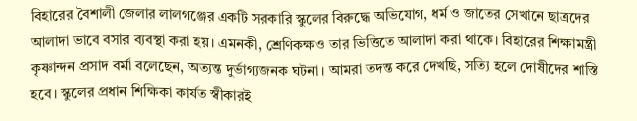বিহারের বৈশালী জেলার লালগঞ্জের একটি সরকারি স্কুলের বিরুদ্ধে অভিযোগ, ধর্ম ও জাতের সেখানে ছাত্রদের আলাদা ভাবে বসার ব্যবস্থা করা হয়। এমনকী, শ্রেণিকক্ষও তার ভিত্তিতে আলাদা করা থাকে। বিহারের শিক্ষামন্ত্রী কৃষ্ণান্দন প্রসাদ বর্মা বলেছেন, অত্যন্ত দুর্ভাগ্যজনক ঘটনা। আমরা তদন্ত করে দেখছি, সত্যি হলে দোষীদের শাস্তি হবে। স্কুলের প্রধান শিক্ষিকা কার্যত স্বীকারই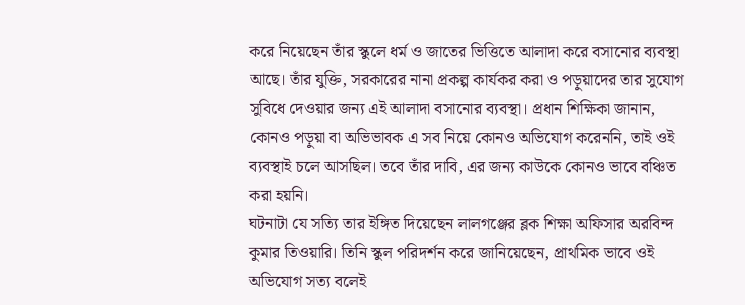করে নিয়েছেন তাঁর স্কুলে ধর্ম ও জাতের ভিত্তিতে আলাদা করে বসানোর ব্যবস্থা আছে। তাঁর যুক্তি, সরকারের নানা প্রকল্প কার্যকর করা ও পড়ুয়াদের তার সুযোগ সুবিধে দেওয়ার জন্য এই আলাদা বসানোর ব্যবস্থা। প্রধান শিক্ষিকা জানান, কোনও পড়ুয়া বা অভিভাবক এ সব নিয়ে কোনও অভিযোগ করেননি, তাই ওই ব্যবস্থাই চলে আসছিল। তবে তাঁর দাবি, এর জন্য কাউকে কোনও ভাবে বঞ্চিত করা হয়নি।
ঘটনাটা যে সত্যি তার ইঙ্গিত দিয়েছেন লালগঞ্জের ব্লক শিক্ষা অফিসার অরবিন্দ কুমার তিওয়ারি। তিনি স্কুল পরিদর্শন করে জানিয়েছেন, প্রাথমিক ভাবে ওই অভিযোগ সত্য বলেই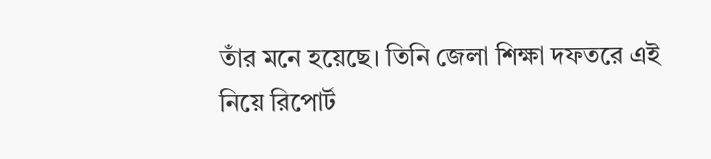তাঁর মনে হয়েছে। তিনি জেলা শিক্ষা দফতরে এই নিয়ে রিপোর্ট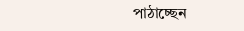পাঠাচ্ছেন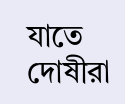যাতে দোষীরা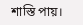শাস্তি পায়।